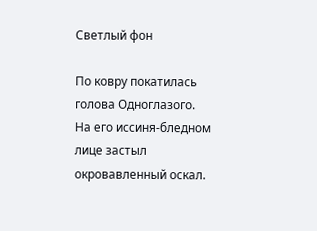Светлый фон

По ковру покатилась голова Одноглазого. На его иссиня-бледном лице застыл окровавленный оскал.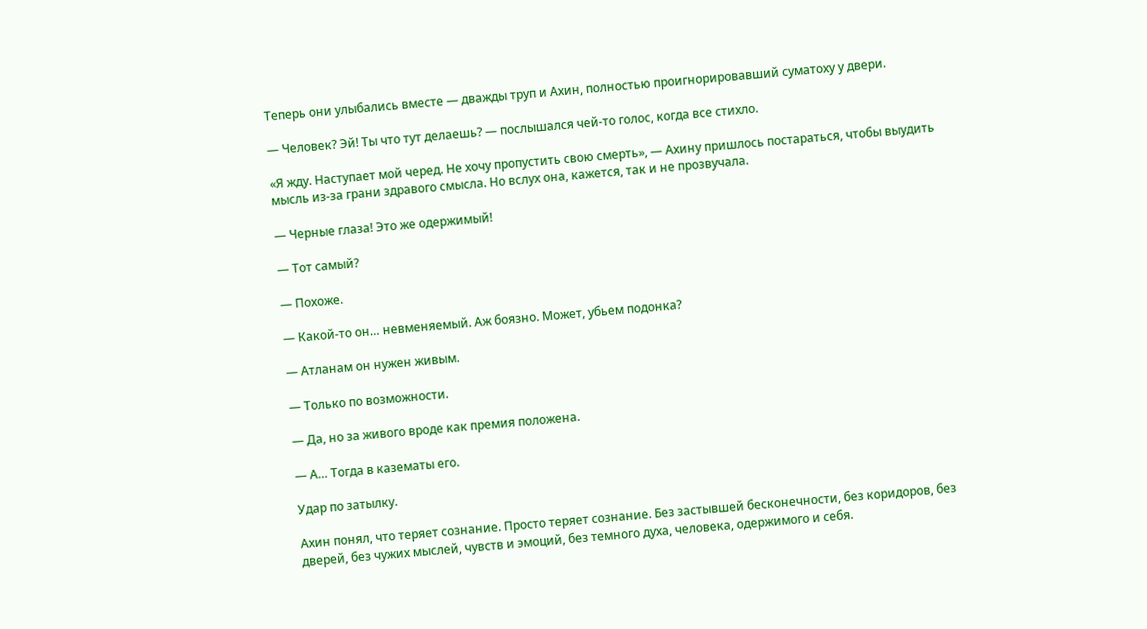Теперь они улыбались вместе — дважды труп и Ахин, полностью проигнорировавший суматоху у двери.

— Человек? Эй! Ты что тут делаешь? — послышался чей-то голос, когда все стихло.

«Я жду. Наступает мой черед. Не хочу пропустить свою смерть», — Ахину пришлось постараться, чтобы выудить мысль из-за грани здравого смысла. Но вслух она, кажется, так и не прозвучала.

— Черные глаза! Это же одержимый!

— Тот самый?

— Похоже.

— Какой-то он… невменяемый. Аж боязно. Может, убьем подонка?

— Атланам он нужен живым.

— Только по возможности.

— Да, но за живого вроде как премия положена.

— А… Тогда в казематы его.

Удар по затылку.

Ахин понял, что теряет сознание. Просто теряет сознание. Без застывшей бесконечности, без коридоров, без дверей, без чужих мыслей, чувств и эмоций, без темного духа, человека, одержимого и себя.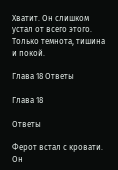Хватит. Он слишком устал от всего этого. Только темнота, тишина и покой.

Глава 18 Ответы

Глава 18

Ответы

Ферот встал с кровати. Он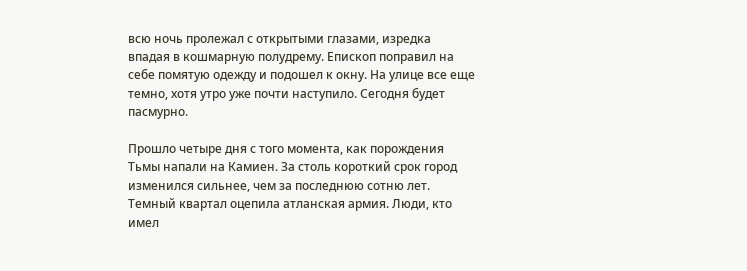всю ночь пролежал с открытыми глазами, изредка впадая в кошмарную полудрему. Епископ поправил на себе помятую одежду и подошел к окну. На улице все еще темно, хотя утро уже почти наступило. Сегодня будет пасмурно.

Прошло четыре дня с того момента, как порождения Тьмы напали на Камиен. За столь короткий срок город изменился сильнее, чем за последнюю сотню лет. Темный квартал оцепила атланская армия. Люди, кто имел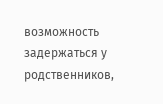возможность задержаться у родственников,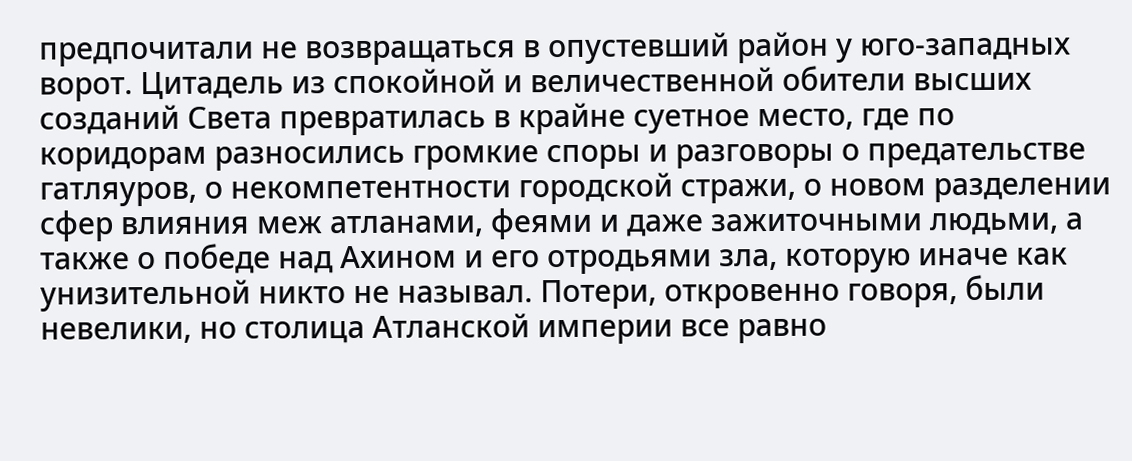предпочитали не возвращаться в опустевший район у юго-западных ворот. Цитадель из спокойной и величественной обители высших созданий Света превратилась в крайне суетное место, где по коридорам разносились громкие споры и разговоры о предательстве гатляуров, о некомпетентности городской стражи, о новом разделении сфер влияния меж атланами, феями и даже зажиточными людьми, а также о победе над Ахином и его отродьями зла, которую иначе как унизительной никто не называл. Потери, откровенно говоря, были невелики, но столица Атланской империи все равно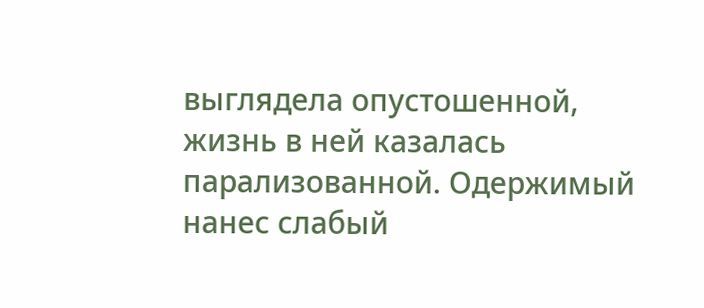выглядела опустошенной, жизнь в ней казалась парализованной. Одержимый нанес слабый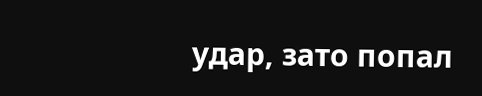удар, зато попал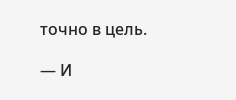точно в цель.

— И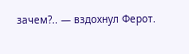зачем?.. — вздохнул Ферот.